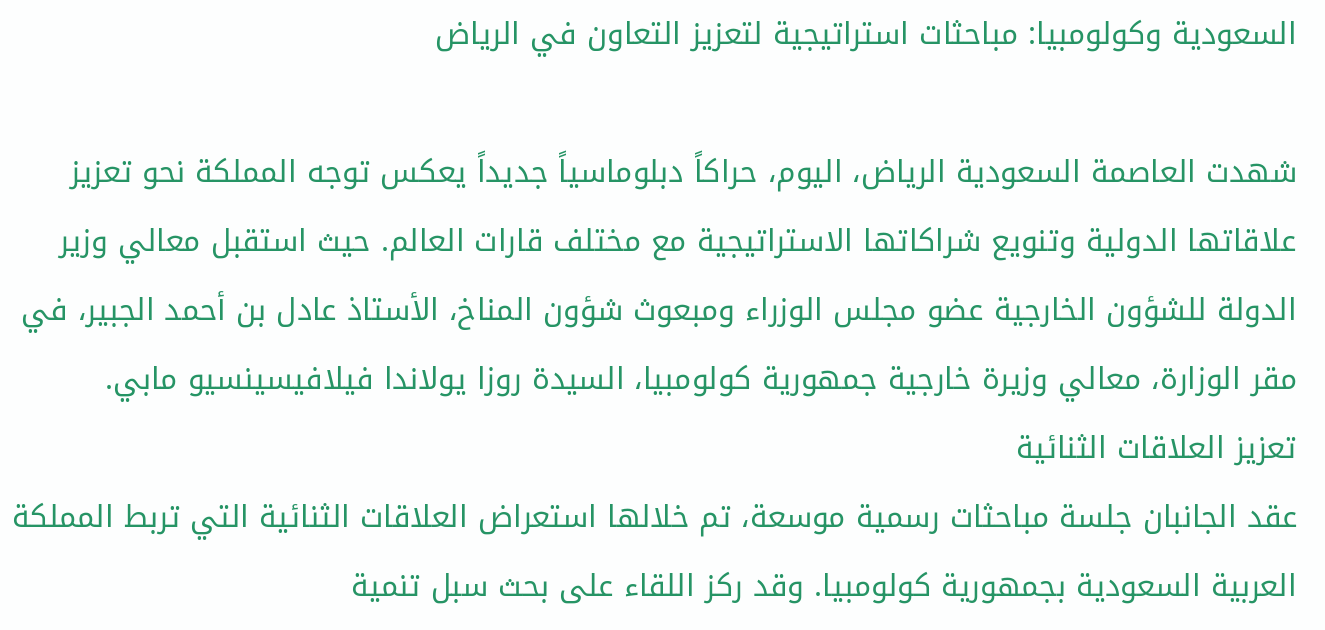السعودية وكولومبيا: مباحثات استراتيجية لتعزيز التعاون في الرياض

شهدت العاصمة السعودية الرياض، اليوم، حراكاً دبلوماسياً جديداً يعكس توجه المملكة نحو تعزيز علاقاتها الدولية وتنويع شراكاتها الاستراتيجية مع مختلف قارات العالم. حيث استقبل معالي وزير الدولة للشؤون الخارجية عضو مجلس الوزراء ومبعوث شؤون المناخ، الأستاذ عادل بن أحمد الجبير، في مقر الوزارة، معالي وزيرة خارجية جمهورية كولومبيا، السيدة روزا يولاندا فيلافيسينسيو مابي.
تعزيز العلاقات الثنائية
عقد الجانبان جلسة مباحثات رسمية موسعة، تم خلالها استعراض العلاقات الثنائية التي تربط المملكة العربية السعودية بجمهورية كولومبيا. وقد ركز اللقاء على بحث سبل تنمية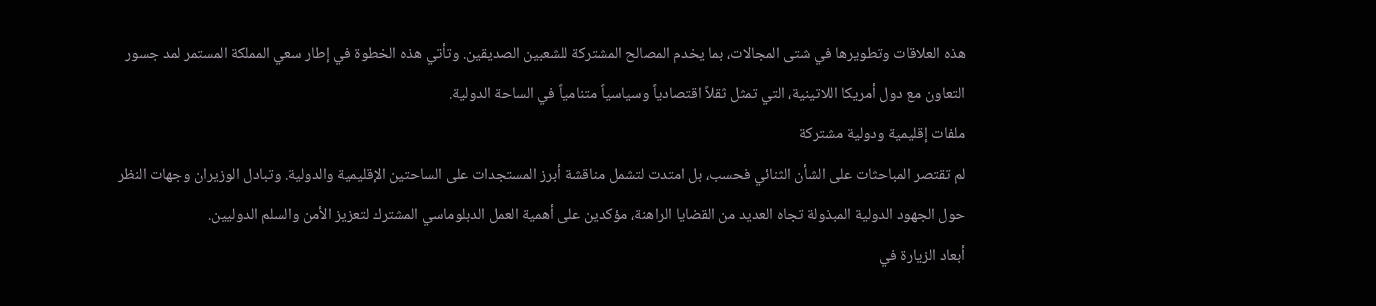هذه العلاقات وتطويرها في شتى المجالات، بما يخدم المصالح المشتركة للشعبين الصديقين. وتأتي هذه الخطوة في إطار سعي المملكة المستمر لمد جسور التعاون مع دول أمريكا اللاتينية، التي تمثل ثقلاً اقتصادياً وسياسياً متنامياً في الساحة الدولية.
ملفات إقليمية ودولية مشتركة
لم تقتصر المباحثات على الشأن الثنائي فحسب، بل امتدت لتشمل مناقشة أبرز المستجدات على الساحتين الإقليمية والدولية. وتبادل الوزيران وجهات النظر حول الجهود الدولية المبذولة تجاه العديد من القضايا الراهنة، مؤكدين على أهمية العمل الدبلوماسي المشترك لتعزيز الأمن والسلم الدوليين.
أبعاد الزيارة في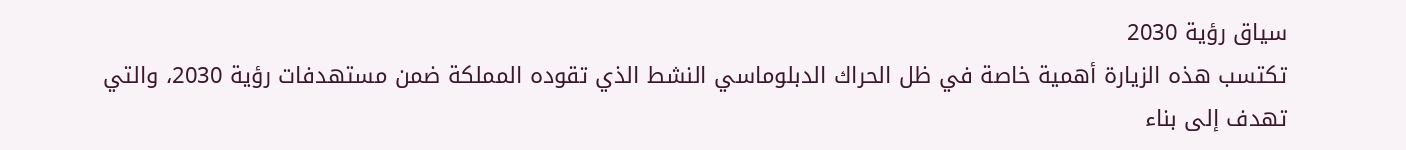سياق رؤية 2030
تكتسب هذه الزيارة أهمية خاصة في ظل الحراك الدبلوماسي النشط الذي تقوده المملكة ضمن مستهدفات رؤية 2030، والتي تهدف إلى بناء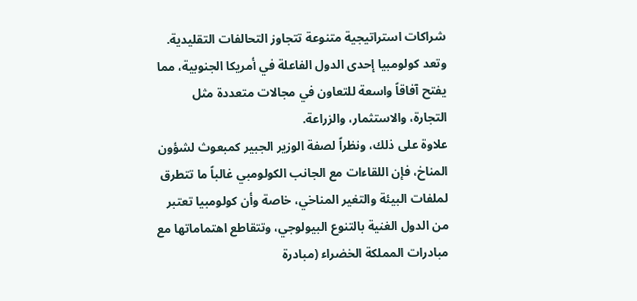شراكات استراتيجية متنوعة تتجاوز التحالفات التقليدية. وتعد كولومبيا إحدى الدول الفاعلة في أمريكا الجنوبية، مما يفتح آفاقاً واسعة للتعاون في مجالات متعددة مثل التجارة، والاستثمار، والزراعة.
علاوة على ذلك، ونظراً لصفة الوزير الجبير كمبعوث لشؤون المناخ، فإن اللقاءات مع الجانب الكولومبي غالباً ما تتطرق لملفات البيئة والتغير المناخي، خاصة وأن كولومبيا تعتبر من الدول الغنية بالتنوع البيولوجي، وتتقاطع اهتماماتها مع مبادرات المملكة الخضراء (مبادرة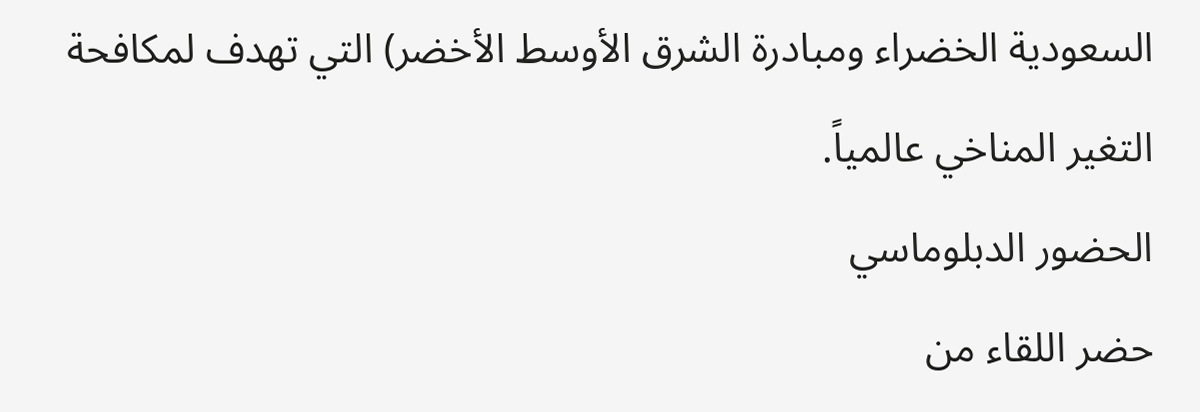السعودية الخضراء ومبادرة الشرق الأوسط الأخضر) التي تهدف لمكافحة التغير المناخي عالمياً.
الحضور الدبلوماسي
حضر اللقاء من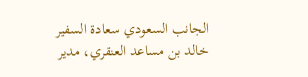الجانب السعودي سعادة السفير خالد بن مساعد العنقري، مدير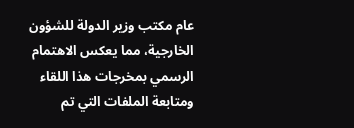عام مكتب وزير الدولة للشؤون الخارجية، مما يعكس الاهتمام الرسمي بمخرجات هذا اللقاء ومتابعة الملفات التي تم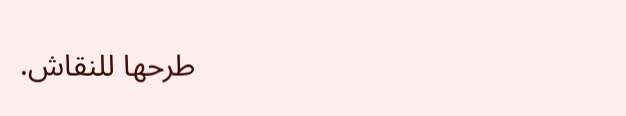طرحها للنقاش.